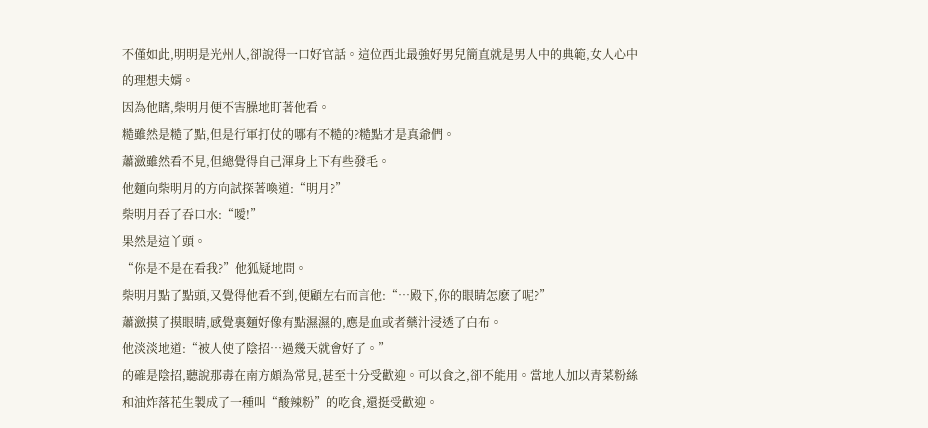不僅如此,明明是光州人,卻說得一口好官話。這位西北最強好男兒簡直就是男人中的典範,女人心中的理想夫婿。
因為他瞎,柴明月便不害臊地盯著他看。
糙雖然是糙了點,但是行軍打仗的哪有不糙的?糙點才是真爺們。
蕭瀲雖然看不見,但總覺得自己渾身上下有些發毛。
他麵向柴明月的方向試探著喚道:“明月?”
柴明月吞了吞口水:“噯!”
果然是這丫頭。
“你是不是在看我?”他狐疑地問。
柴明月點了點頭,又覺得他看不到,便顧左右而言他:“…殿下,你的眼睛怎麽了呢?”
蕭瀲摸了摸眼睛,感覺裏麵好像有點濕濕的,應是血或者藥汁浸透了白布。
他淡淡地道:“被人使了陰招…過幾天就會好了。”
的確是陰招,聽說那毒在南方頗為常見,甚至十分受歡迎。可以食之,卻不能用。當地人加以青菜粉絲和油炸落花生製成了一種叫“酸辣粉”的吃食,還挺受歡迎。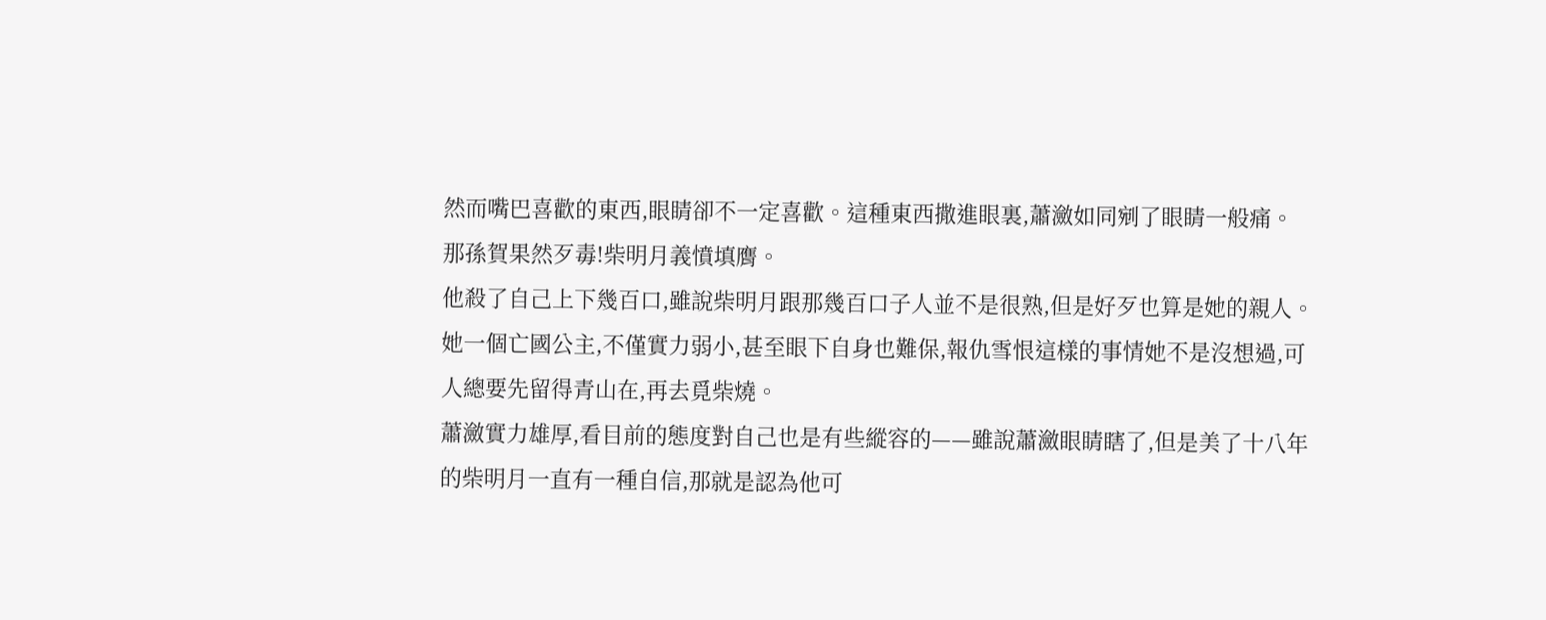然而嘴巴喜歡的東西,眼睛卻不一定喜歡。這種東西撒進眼裏,蕭瀲如同剜了眼睛一般痛。
那孫賀果然歹毒!柴明月義憤填膺。
他殺了自己上下幾百口,雖說柴明月跟那幾百口子人並不是很熟,但是好歹也算是她的親人。她一個亡國公主,不僅實力弱小,甚至眼下自身也難保,報仇雪恨這樣的事情她不是沒想過,可人總要先留得青山在,再去覓柴燒。
蕭瀲實力雄厚,看目前的態度對自己也是有些縱容的——雖說蕭瀲眼睛瞎了,但是美了十八年的柴明月一直有一種自信,那就是認為他可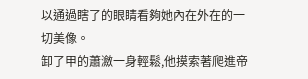以通過瞎了的眼睛看夠她內在外在的一切美像。
卸了甲的蕭瀲一身輕鬆,他摸索著爬進帝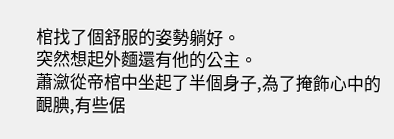棺找了個舒服的姿勢躺好。
突然想起外麵還有他的公主。
蕭瀲從帝棺中坐起了半個身子,為了掩飾心中的靦腆,有些倨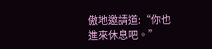傲地邀請道:“你也進來休息吧。”